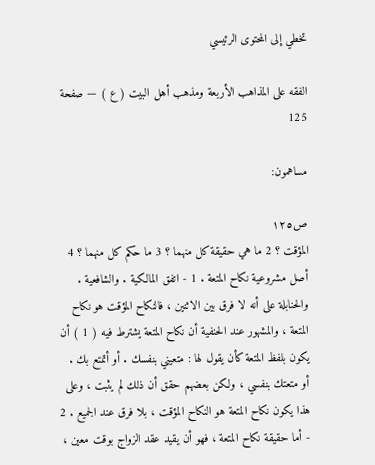تخطي إلى المحتوى الرئيسي

الفقه على المذاهب الأربعة ومذهب أهل البيت ( ع ) — صفحة 125

مساهمون:

ص١٢٥
المؤقت ؟ 2 ما هي حقيقة كل منهما ؟ 3 ما حكم كل منهما ؟ 4 أصل مشروعية نكاح المتعة . 1 - اتفق المالكية . والشافعية . والحنابلة على أنه لا فرق بين الاثنين ، فالنكاح المؤقت هو نكاح المتعة ، والمشهور عند الحنفية أن نكاح المتعة يشترط فيه ( 1 ) أن يكون بلفظ المتعة كأن يقول لها : متعيني بنفسك . أو أتمتع بك . أو متعتك بنفسي ، ولكن بعضهم حقق أن ذلك لم يثبت ، وعلى هذا يكون نكاح المتعة هو النكاح المؤقت ، بلا فرق عند الجميع . 2 - أما حقيقة نكاح المتعة ، فهو أن يقيد عقد الزواج بوقت معين ،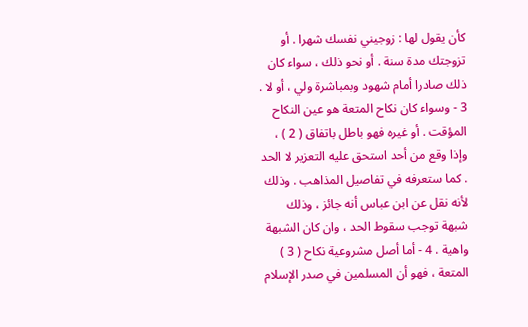كأن يقول لها : زوجيني نفسك شهرا . أو تزوجتك مدة سنة . أو نحو ذلك ، سواء كان ذلك صادرا أمام شهود وبمباشرة ولي ، أو لا . 3 - وسواء كان نكاح المتعة هو عين النكاح المؤقت . أو غيره فهو باطل باتفاق ( 2 ) ، وإذا وقع من أحد استحق عليه التعزير لا الحد . كما ستعرفه في تفاصيل المذاهب . وذلك لأنه نقل عن ابن عباس أنه جائز ، وذلك شبهة توجب سقوط الحد ، وان كان الشبهة واهية . 4 - أما أصل مشروعية نكاح ( 3 ) المتعة ، فهو أن المسلمين في صدر الإسلام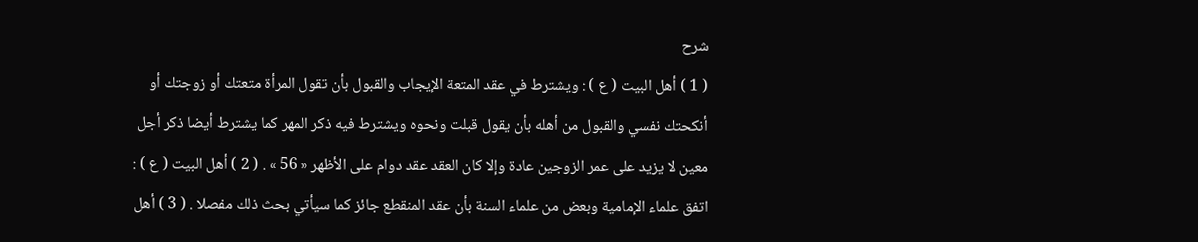شرح
( 1 ) أهل البيت ( ع ) : ويشترط في عقد المتعة الإيجاب والقبول بأن تقول المرأة متعتك أو زوجتك أو أنكحتك نفسي والقبول من أهله بأن يقول قبلت ونحوه ويشترط فيه ذكر المهر كما يشترط أيضا ذكر أجل معين لا يزيد على عمر الزوجين عادة وإلا كان العقد عقد دوام على الأظهر « 56 » . ( 2 ) أهل البيت ( ع ) : اتفق علماء الإمامية وبعض من علماء السنة بأن عقد المنقطع جائز كما سيأتي بحث ذلك مفصلا . ( 3 ) أهل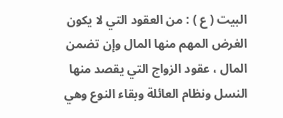البيت ( ع ) : من العقود التي لا يكون الغرض المهم منها المال وإن تضمن المال ، عقود الزواج التي يقصد منها النسل ونظام العائلة وبقاء النوع وهي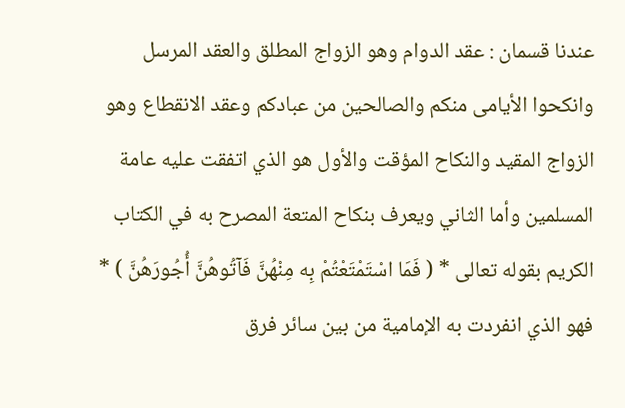عندنا قسمان : عقد الدوام وهو الزواج المطلق والعقد المرسل وانكحوا الأيامى منكم والصالحين من عبادكم وعقد الانقطاع وهو الزواج المقيد والنكاح المؤقت والأول هو الذي اتفقت عليه عامة المسلمين وأما الثاني ويعرف بنكاح المتعة المصرح به في الكتاب الكريم بقوله تعالى * ( فَمَا اسْتَمْتَعْتُمْ بِه مِنْهُنَّ فَآتُوهُنَّ أُجُورَهُنَّ ) * فهو الذي انفردت به الإمامية من بين سائر فرق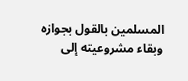المسلمين بالقول بجوازه وبقاء مشروعيته إلى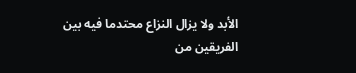الأبد ولا يزال النزاع محتدما فيه بين الفريقين من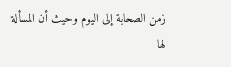زمن الصحابة إلى اليوم وحيث أن المسألة لها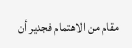مقام من الاهتمام فجدير أن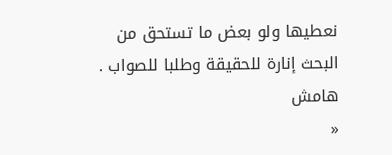نعطيها ولو بعض ما تستحق من البحث إنارة للحقيقة وطلبا للصواب .
هامش
«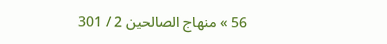56 » منهاج الصالحين 2 / 301